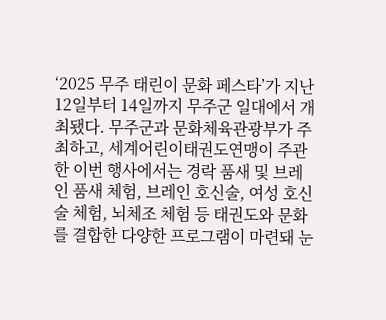‘2025 무주 태린이 문화 페스타’가 지난 12일부터 14일까지 무주군 일대에서 개최됐다. 무주군과 문화체육관광부가 주최하고, 세계어린이태권도연맹이 주관한 이번 행사에서는 경락 품새 및 브레인 품새 체험, 브레인 호신술, 여성 호신술 체험, 뇌체조 체험 등 태권도와 문화를 결합한 다양한 프로그램이 마련돼 눈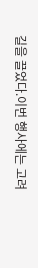길을 끌었다.이번 행사에는 고려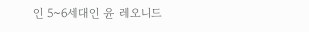인 5~6세대인 윤 레오니드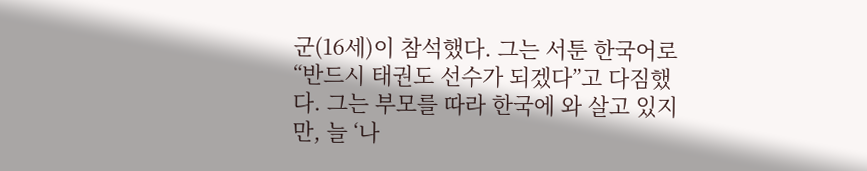군(16세)이 참석했다. 그는 서툰 한국어로 “반드시 태권도 선수가 되겠다”고 다짐했다. 그는 부모를 따라 한국에 와 살고 있지만, 늘 ‘나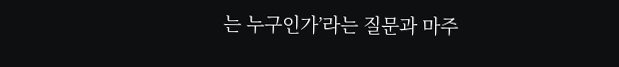는 누구인가’라는 질문과 마주